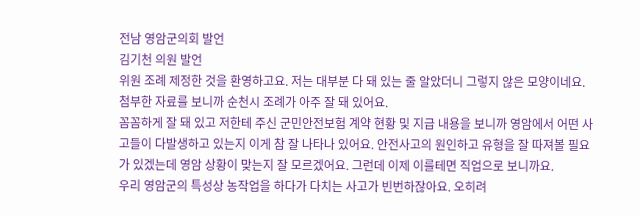전남 영암군의회 발언
김기천 의원 발언
위원 조례 제정한 것을 환영하고요. 저는 대부분 다 돼 있는 줄 알았더니 그렇지 않은 모양이네요. 첨부한 자료를 보니까 순천시 조례가 아주 잘 돼 있어요.
꼼꼼하게 잘 돼 있고 저한테 주신 군민안전보험 계약 현황 및 지급 내용을 보니까 영암에서 어떤 사고들이 다발생하고 있는지 이게 참 잘 나타나 있어요. 안전사고의 원인하고 유형을 잘 따져볼 필요가 있겠는데 영암 상황이 맞는지 잘 모르겠어요. 그런데 이제 이를테면 직업으로 보니까요.
우리 영암군의 특성상 농작업을 하다가 다치는 사고가 빈번하잖아요. 오히려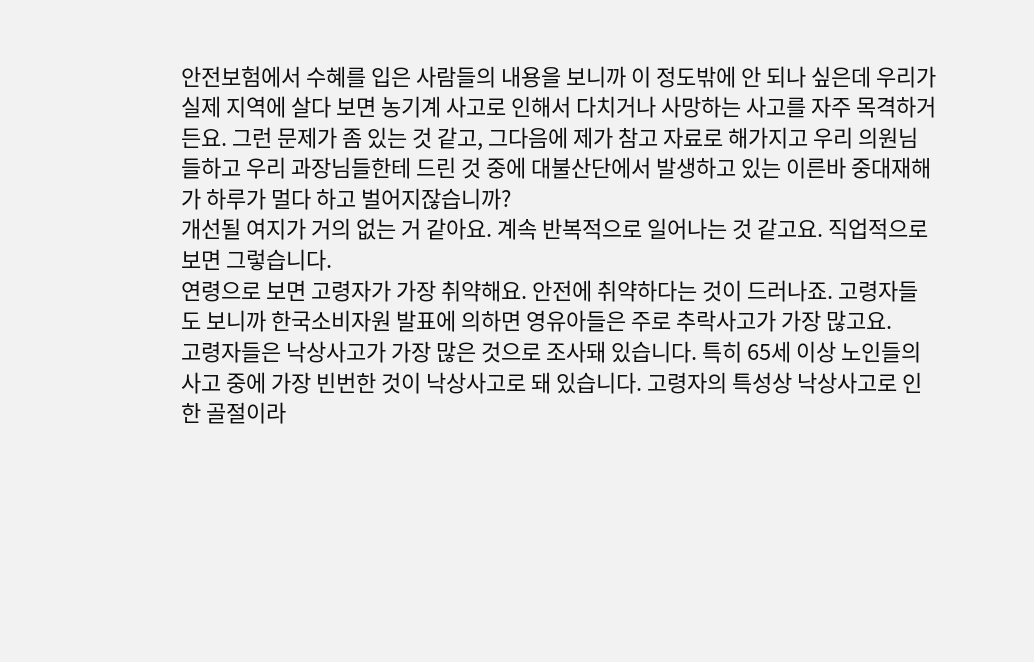안전보험에서 수혜를 입은 사람들의 내용을 보니까 이 정도밖에 안 되나 싶은데 우리가 실제 지역에 살다 보면 농기계 사고로 인해서 다치거나 사망하는 사고를 자주 목격하거든요. 그런 문제가 좀 있는 것 같고, 그다음에 제가 참고 자료로 해가지고 우리 의원님들하고 우리 과장님들한테 드린 것 중에 대불산단에서 발생하고 있는 이른바 중대재해가 하루가 멀다 하고 벌어지잖습니까?
개선될 여지가 거의 없는 거 같아요. 계속 반복적으로 일어나는 것 같고요. 직업적으로 보면 그렇습니다.
연령으로 보면 고령자가 가장 취약해요. 안전에 취약하다는 것이 드러나죠. 고령자들도 보니까 한국소비자원 발표에 의하면 영유아들은 주로 추락사고가 가장 많고요.
고령자들은 낙상사고가 가장 많은 것으로 조사돼 있습니다. 특히 65세 이상 노인들의 사고 중에 가장 빈번한 것이 낙상사고로 돼 있습니다. 고령자의 특성상 낙상사고로 인한 골절이라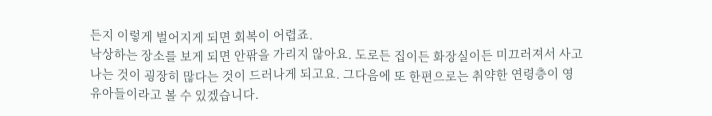든지 이렇게 벌어지게 되면 회복이 어렵죠.
낙상하는 장소를 보게 되면 안팎을 가리지 않아요. 도로든 집이든 화장실이든 미끄러져서 사고 나는 것이 굉장히 많다는 것이 드러나게 되고요. 그다음에 또 한편으로는 취약한 연령층이 영유아들이라고 볼 수 있겠습니다.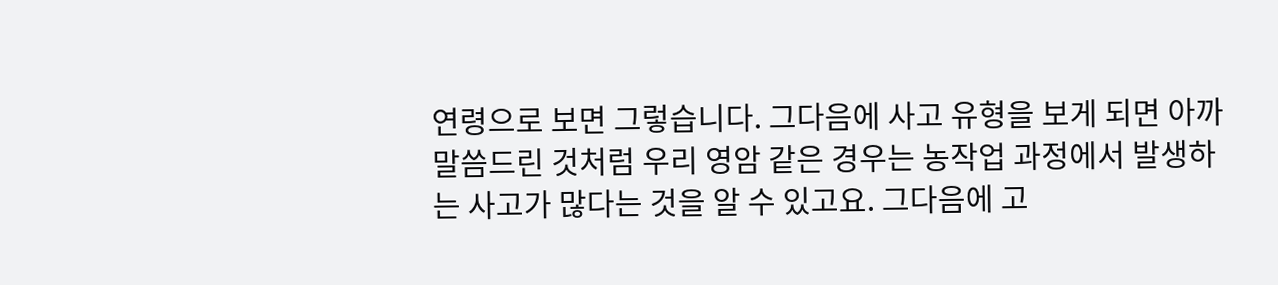연령으로 보면 그렇습니다. 그다음에 사고 유형을 보게 되면 아까 말씀드린 것처럼 우리 영암 같은 경우는 농작업 과정에서 발생하는 사고가 많다는 것을 알 수 있고요. 그다음에 고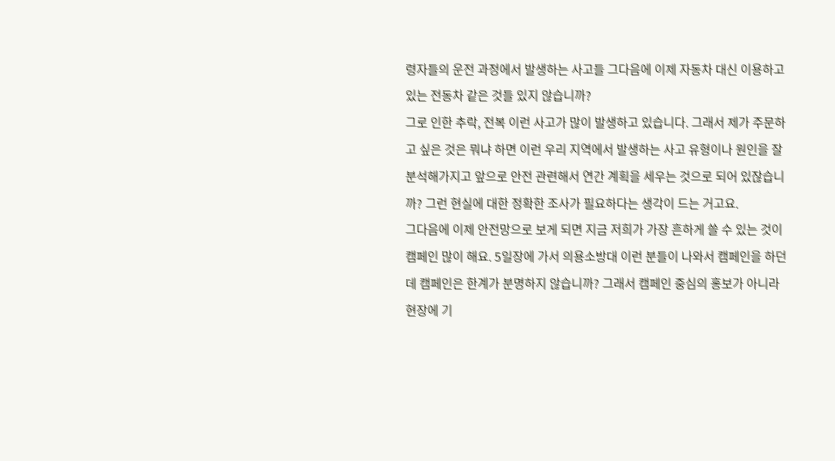령자들의 운전 과정에서 발생하는 사고들 그다음에 이제 자동차 대신 이용하고 있는 전동차 같은 것들 있지 않습니까?
그로 인한 추락, 전복 이런 사고가 많이 발생하고 있습니다. 그래서 제가 주문하고 싶은 것은 뭐냐 하면 이런 우리 지역에서 발생하는 사고 유형이나 원인을 잘 분석해가지고 앞으로 안전 관련해서 연간 계획을 세우는 것으로 되어 있잖습니까? 그런 현실에 대한 정확한 조사가 필요하다는 생각이 드는 거고요.
그다음에 이제 안전망으로 보게 되면 지금 저희가 가장 흔하게 쓸 수 있는 것이 캠페인 많이 해요. 5일장에 가서 의용소방대 이런 분들이 나와서 캠페인을 하던데 캠페인은 한계가 분명하지 않습니까? 그래서 캠페인 중심의 홍보가 아니라 현장에 기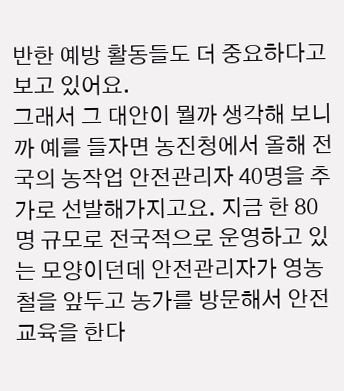반한 예방 활동들도 더 중요하다고 보고 있어요.
그래서 그 대안이 뭘까 생각해 보니까 예를 들자면 농진청에서 올해 전국의 농작업 안전관리자 40명을 추가로 선발해가지고요. 지금 한 80명 규모로 전국적으로 운영하고 있는 모양이던데 안전관리자가 영농철을 앞두고 농가를 방문해서 안전교육을 한다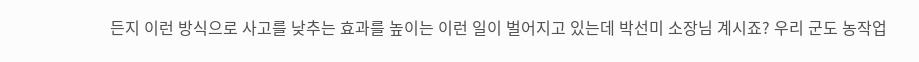든지 이런 방식으로 사고를 낮추는 효과를 높이는 이런 일이 벌어지고 있는데 박선미 소장님 계시죠? 우리 군도 농작업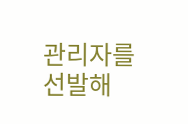관리자를 선발해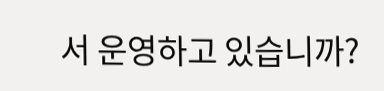서 운영하고 있습니까?